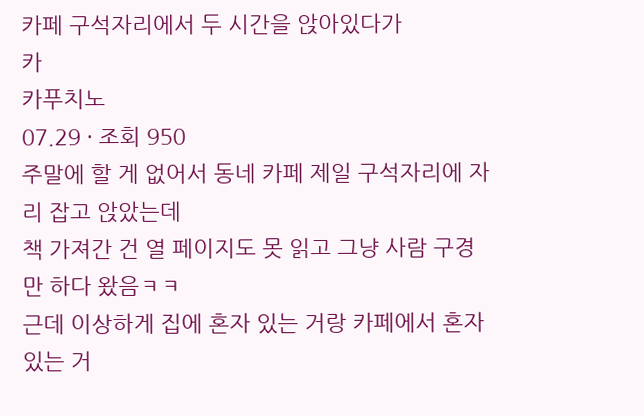카페 구석자리에서 두 시간을 앉아있다가
카
카푸치노
07.29 · 조회 950
주말에 할 게 없어서 동네 카페 제일 구석자리에 자리 잡고 앉았는데
책 가져간 건 열 페이지도 못 읽고 그냥 사람 구경만 하다 왔음ㅋㅋ
근데 이상하게 집에 혼자 있는 거랑 카페에서 혼자 있는 거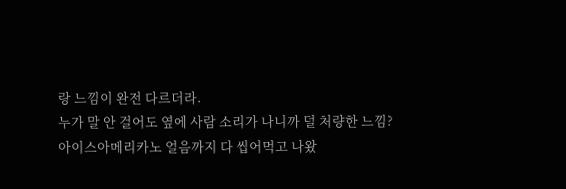랑 느낌이 완전 다르더라.
누가 말 안 걸어도 옆에 사람 소리가 나니까 덜 처량한 느낌?
아이스아메리카노 얼음까지 다 씹어먹고 나왔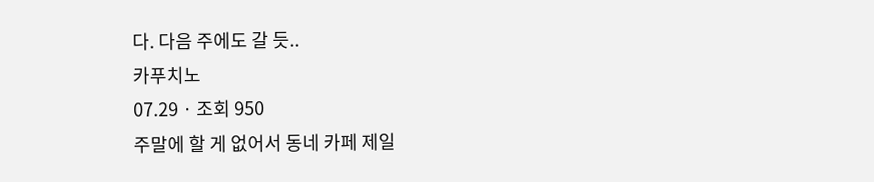다. 다음 주에도 갈 듯..
카푸치노
07.29 · 조회 950
주말에 할 게 없어서 동네 카페 제일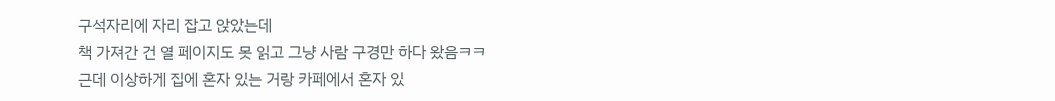구석자리에 자리 잡고 앉았는데
책 가져간 건 열 페이지도 못 읽고 그냥 사람 구경만 하다 왔음ㅋㅋ
근데 이상하게 집에 혼자 있는 거랑 카페에서 혼자 있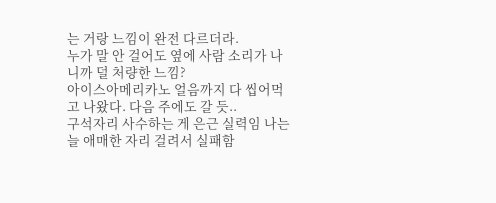는 거랑 느낌이 완전 다르더라.
누가 말 안 걸어도 옆에 사람 소리가 나니까 덜 처량한 느낌?
아이스아메리카노 얼음까지 다 씹어먹고 나왔다. 다음 주에도 갈 듯..
구석자리 사수하는 게 은근 실력임 나는 늘 애매한 자리 걸려서 실패함